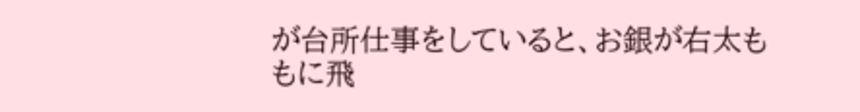が台所仕事をしていると、お銀が右太ももに飛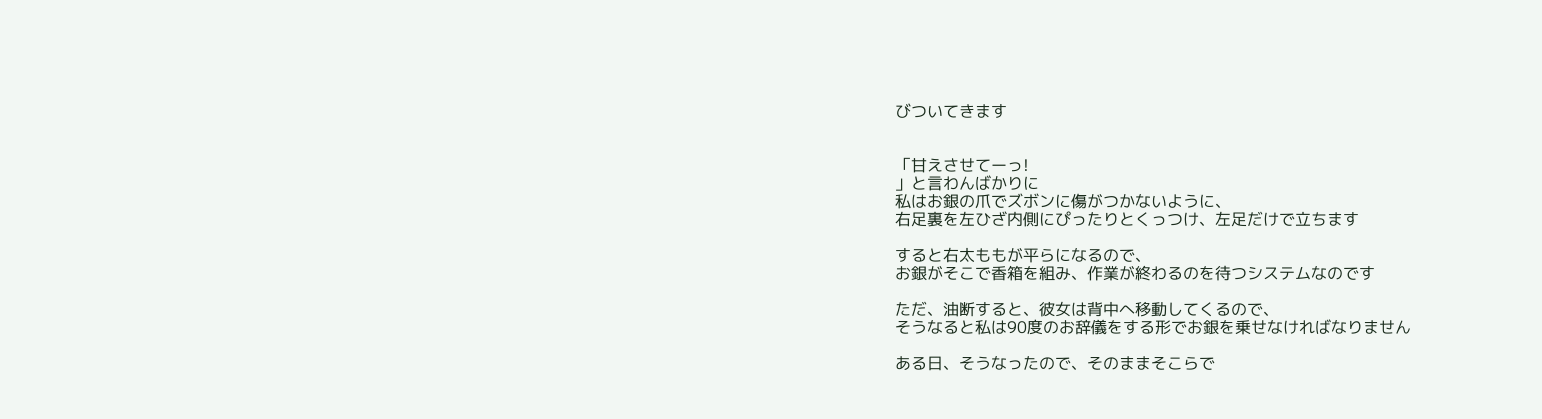びついてきます


「甘えさせてーっ!
」と言わんばかりに
私はお銀の爪でズボンに傷がつかないように、
右足裏を左ひざ内側にぴったりとくっつけ、左足だけで立ちます

すると右太ももが平らになるので、
お銀がそこで香箱を組み、作業が終わるのを待つシステムなのです

ただ、油断すると、彼女は背中へ移動してくるので、
そうなると私は90度のお辞儀をする形でお銀を乗せなければなりません

ある日、そうなったので、そのままそこらで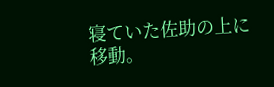寝ていた佐助の上に移動。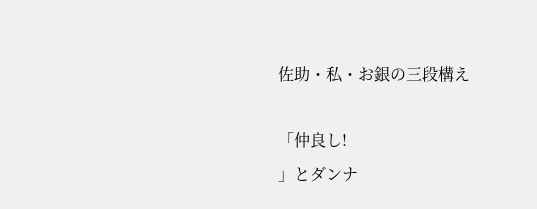佐助・私・お銀の三段構え

「仲良し!
」とダンナ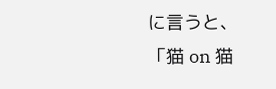に言うと、
「猫 on 猫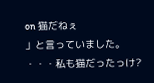on 猫だねぇ
」と言っていました。
・・・私も猫だったっけ?